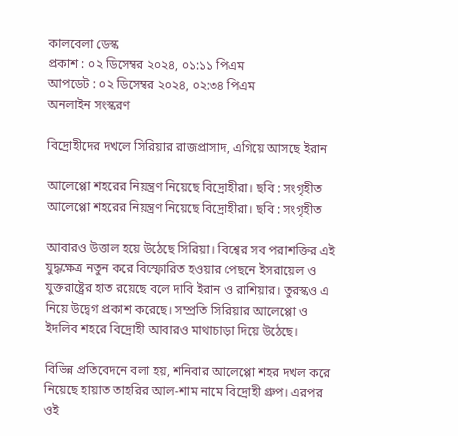কালবেলা ডেস্ক
প্রকাশ : ০২ ডিসেম্বর ২০২৪, ০১:১১ পিএম
আপডেট : ০২ ডিসেম্বর ২০২৪, ০২:৩৪ পিএম
অনলাইন সংস্করণ

বিদ্রোহীদের দখলে সিরিয়ার রাজপ্রাসাদ, এগিয়ে আসছে ইরান

আলেপ্পো শহরের নিয়ন্ত্রণ নিয়েছে বিদ্রোহীরা। ছবি : সংগৃহীত
আলেপ্পো শহরের নিয়ন্ত্রণ নিয়েছে বিদ্রোহীরা। ছবি : সংগৃহীত

আবারও উত্তাল হয়ে উঠেছে সিরিয়া। বিশ্বের সব পরাশক্তির এই যুদ্ধক্ষেত্র নতুন করে বিস্ফোরিত হওয়ার পেছনে ইসরায়েল ও যুক্তরাষ্ট্রের হাত রয়েছে বলে দাবি ইরান ও রাশিয়ার। তুরস্কও এ নিয়ে উদ্বেগ প্রকাশ করেছে। সম্প্রতি সিরিয়ার আলেপ্পো ও ইদলিব শহরে বিদ্রোহী আবারও মাথাচাড়া দিয়ে উঠেছে।

বিভিন্ন প্রতিবেদনে বলা হয়, শনিবার আলেপ্পো শহর দখল করে নিয়েছে হায়াত তাহরির আল-শাম নামে বিদ্রোহী গ্রুপ। এরপর ওই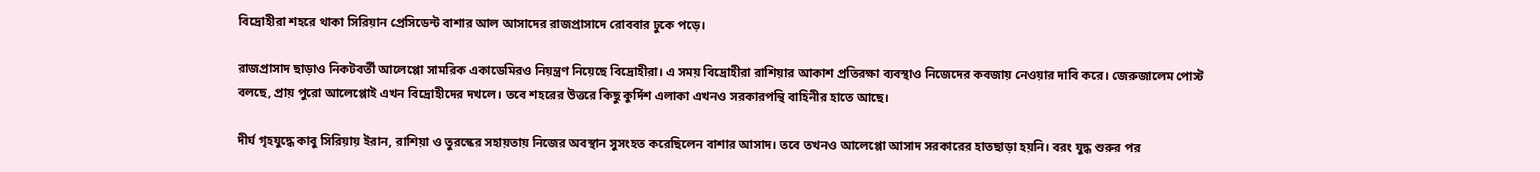বিদ্রোহীরা শহরে থাকা সিরিয়ান প্রেসিডেন্ট বাশার আল আসাদের রাজপ্রাসাদে রোববার ঢুকে পড়ে।

রাজপ্রাসাদ ছাড়াও নিকটবর্তী আলেপ্পো সামরিক একাডেমিরও নিয়ন্ত্রণ নিয়েছে বিদ্রোহীরা। এ সময় বিদ্রোহীরা রাশিয়ার আকাশ প্রতিরক্ষা ব্যবস্থাও নিজেদের কবজায় নেওয়ার দাবি করে। জেরুজালেম পোস্ট বলছে, প্রায় পুরো আলেপ্পোই এখন বিদ্রোহীদের দখলে। তবে শহরের উত্তরে কিছু কুর্দিশ এলাকা এখনও সরকারপন্থি বাহিনীর হাতে আছে।

দীর্ঘ গৃহযুদ্ধে কাবু সিরিয়ায় ইরান, রাশিয়া ও তুরস্কের সহায়তায় নিজের অবস্থান সুসংহত করেছিলেন বাশার আসাদ। তবে তখনও আলেপ্পো আসাদ সরকারের হাতছাড়া হয়নি। বরং যুদ্ধ শুরুর পর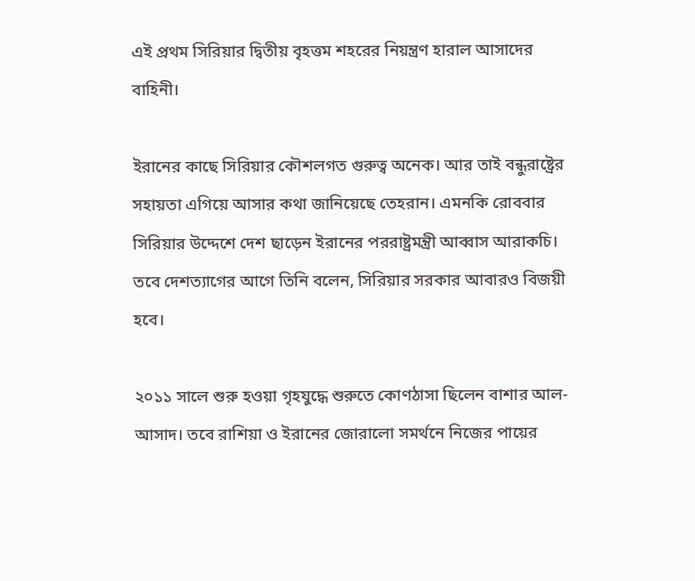এই প্রথম সিরিয়ার দ্বিতীয় বৃহত্তম শহরের নিয়ন্ত্রণ হারাল আসাদের বাহিনী।

ইরানের কাছে সিরিয়ার কৌশলগত গুরুত্ব অনেক। আর তাই বন্ধুরাষ্ট্রের সহায়তা এগিয়ে আসার কথা জানিয়েছে তেহরান। এমনকি রোববার সিরিয়ার উদ্দেশে দেশ ছাড়েন ইরানের পররাষ্ট্রমন্ত্রী আব্বাস আরাকচি। তবে দেশত্যাগের আগে তিনি বলেন, সিরিয়ার সরকার আবারও বিজয়ী হবে।

২০১১ সালে শুরু হওয়া গৃহযুদ্ধে শুরুতে কোণঠাসা ছিলেন বাশার আল-আসাদ। তবে রাশিয়া ও ইরানের জোরালো সমর্থনে নিজের পায়ের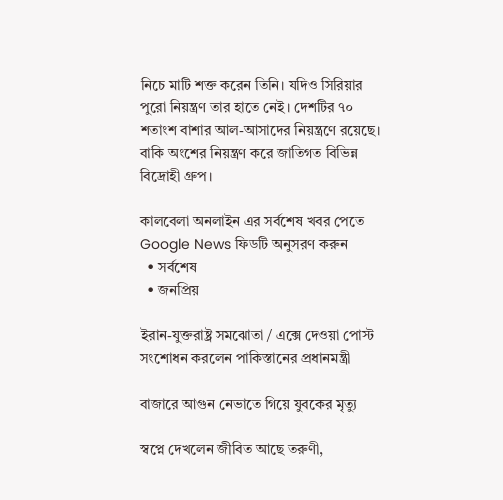নিচে মাটি শক্ত করেন তিনি। যদিও সিরিয়ার পুরো নিয়ন্ত্রণ তার হাতে নেই। দেশটির ৭০ শতাংশ বাশার আল-আসাদের নিয়ন্ত্রণে রয়েছে। বাকি অংশের নিয়ন্ত্রণ করে জাতিগত বিভিন্ন বিদ্রোহী গ্রুপ।

কালবেলা অনলাইন এর সর্বশেষ খবর পেতে Google News ফিডটি অনুসরণ করুন
  • সর্বশেষ
  • জনপ্রিয়

ইরান-যুক্তরাষ্ট্র সমঝোতা / এক্সে দেওয়া পোস্ট সংশোধন করলেন পাকিস্তানের প্রধানমন্ত্রী

বাজারে আগুন নেভাতে গিয়ে যুবকের মৃত্যু

স্বপ্নে দেখলেন জীবিত আছে তরুণী,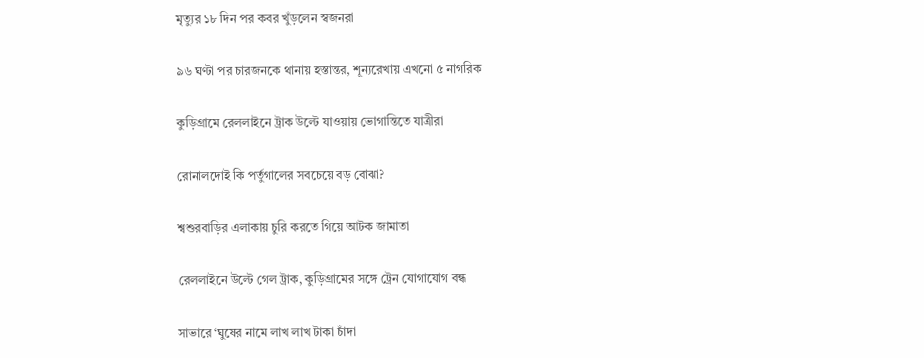মৃত্যুর ১৮ দিন পর কবর খুঁড়লেন স্বজনরা

৯৬ ঘণ্টা পর চারজনকে থানায় হস্তান্তর, শূন্যরেখায় এখনো ৫ নাগরিক

কুড়িগ্রামে রেললাইনে ট্রাক উল্টে যাওয়ায় ভোগান্তিতে যাত্রীরা

রোনালদোই কি পর্তুগালের সবচেয়ে বড় বোঝা?

শ্বশুরবাড়ির এলাকায় চুরি করতে গিয়ে আটক জামাতা

রেললাইনে উল্টে গেল ট্রাক, কুড়িগ্রামের সঙ্গে ট্রেন যোগাযোগ বন্ধ

সাভারে ‘ঘুষের নামে লাখ লাখ টাকা চাঁদা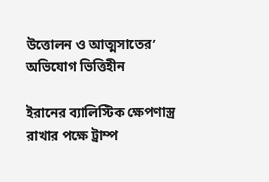উত্তোলন ও আত্মসাতের’ অভিযোগ ভিত্তিহীন

ইরানের ব্যালিস্টিক ক্ষেপণাস্ত্র রাখার পক্ষে ট্রাম্প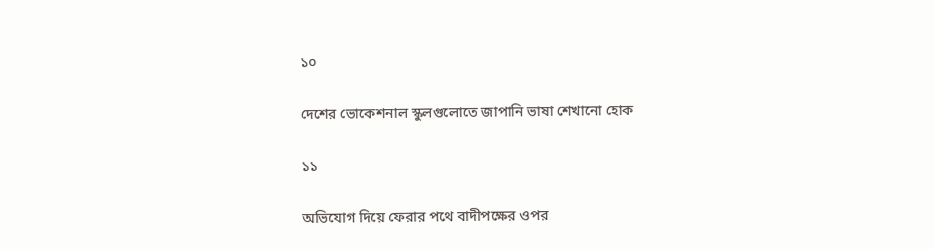১০

দেশের ভোকেশনাল স্কুলগুলোতে জাপানি ভাষা শেখানো হোক

১১

অভিযোগ দিয়ে ফেরার পথে বাদীপক্ষের ওপর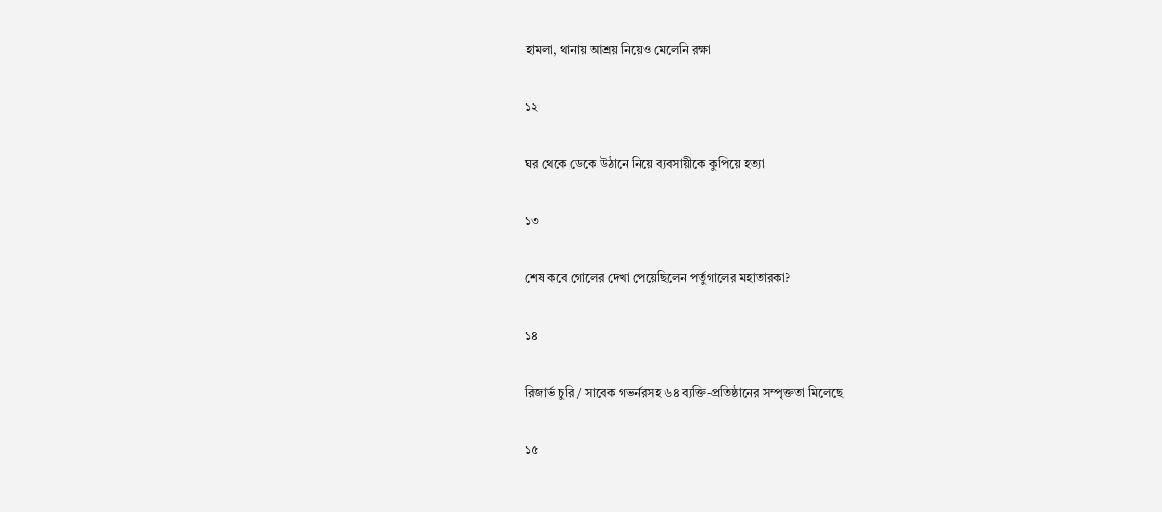হামলা, থানায় আশ্রয় নিয়েও মেলেনি রক্ষা

১২

ঘর থেকে ডেকে উঠানে নিয়ে ব্যবসায়ীকে কুপিয়ে হত্যা

১৩

শেষ কবে গোলের দেখা পেয়েছিলেন পর্তুগালের মহাতারকা?

১৪

রিজার্ভ চুরি / সাবেক গভর্নরসহ ৬৪ ব্যক্তি-প্রতিষ্ঠানের সম্পৃক্ততা মিলেছে

১৫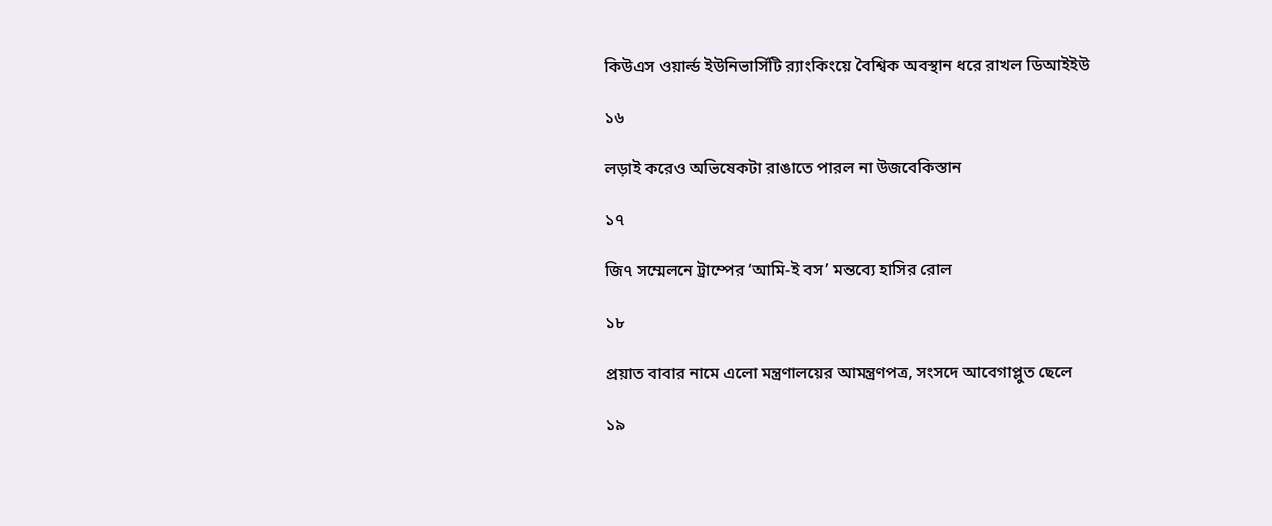কিউএস ওয়ার্ল্ড ইউনিভার্সিটি র‍্যাংকিংয়ে বৈশ্বিক অবস্থান ধরে রাখল ডিআইইউ

১৬

লড়াই করেও অভিষেকটা রাঙাতে পারল না উজবেকিস্তান

১৭

জি৭ সম্মেলনে ট্রাম্পের ‘আমি-ই বস’ মন্তব্যে হাসির রোল

১৮

প্রয়াত বাবার নামে এলো মন্ত্রণালয়ের আমন্ত্রণপত্র, সংসদে আবেগাপ্লুত ছেলে

১৯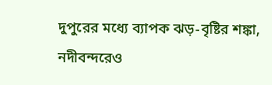দুপুরের মধ্যে ব্যাপক ঝড়-বৃষ্টির শঙ্কা, নদীবন্দরেও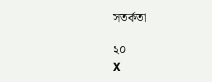সতর্কতা

২০
X